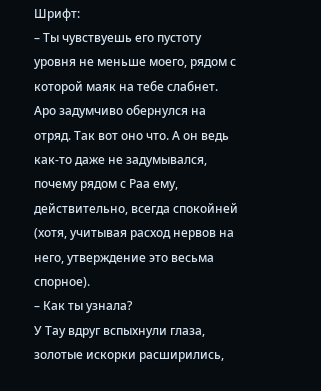Шрифт:
– Ты чувствуешь его пустоту уровня не меньше моего, рядом с которой маяк на тебе слабнет.
Аро задумчиво обернулся на отряд. Так вот оно что. А он ведь как-то даже не задумывался, почему рядом с Раа ему, действительно, всегда спокойней (хотя, учитывая расход нервов на него, утверждение это весьма спорное).
– Как ты узнала?
У Тау вдруг вспыхнули глаза, золотые искорки расширились,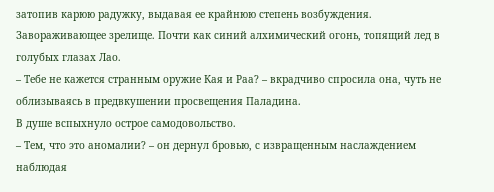затопив карюю радужку, выдавая ее крайнюю степень возбуждения. Завораживающее зрелище. Почти как синий алхимический огонь, топящий лед в голубых глазах Лао.
– Тебе не кажется странным оружие Кая и Раа? – вкрадчиво спросила она, чуть не облизываясь в предвкушении просвещения Паладина.
В душе вспыхнуло острое самодовольство.
– Тем, что это аномалии? – он дернул бровью, с извращенным наслаждением наблюдая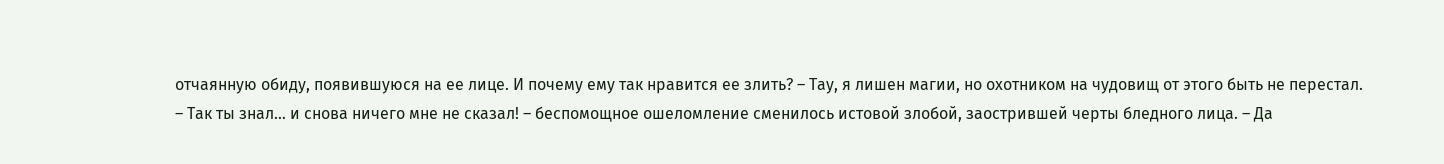отчаянную обиду, появившуюся на ее лице. И почему ему так нравится ее злить? – Тау, я лишен магии, но охотником на чудовищ от этого быть не перестал.
– Так ты знал… и снова ничего мне не сказал! – беспомощное ошеломление сменилось истовой злобой, заострившей черты бледного лица. – Да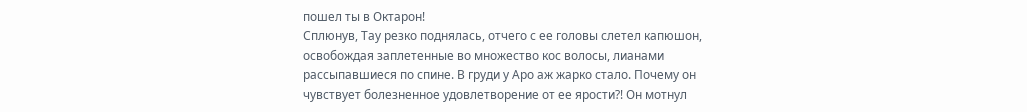пошел ты в Октарон!
Сплюнув, Тау резко поднялась, отчего с ее головы слетел капюшон, освобождая заплетенные во множество кос волосы, лианами рассыпавшиеся по спине. В груди у Аро аж жарко стало. Почему он чувствует болезненное удовлетворение от ее ярости?! Он мотнул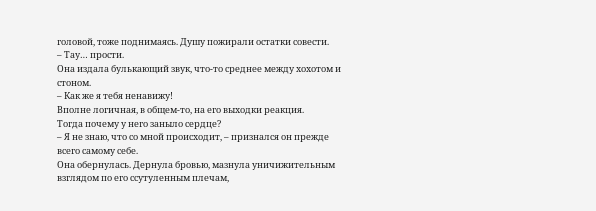головой, тоже поднимаясь. Душу пожирали остатки совести.
– Тау… прости.
Она издала булькающий звук, что-то среднее между хохотом и стоном.
– Как же я тебя ненавижу!
Вполне логичная, в общем-то, на его выходки реакция.
Тогда почему у него заныло сердце?
– Я не знаю, что со мной происходит, – признался он прежде всего самому себе.
Она обернулась. Дернула бровью, мазнула уничижительным взглядом по его ссутуленным плечам,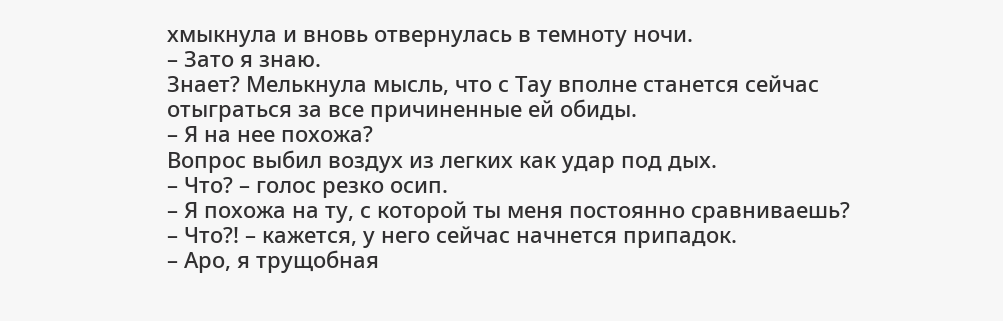хмыкнула и вновь отвернулась в темноту ночи.
– Зато я знаю.
Знает? Мелькнула мысль, что с Тау вполне станется сейчас отыграться за все причиненные ей обиды.
– Я на нее похожа?
Вопрос выбил воздух из легких как удар под дых.
– Что? – голос резко осип.
– Я похожа на ту, с которой ты меня постоянно сравниваешь?
– Что?! – кажется, у него сейчас начнется припадок.
– Аро, я трущобная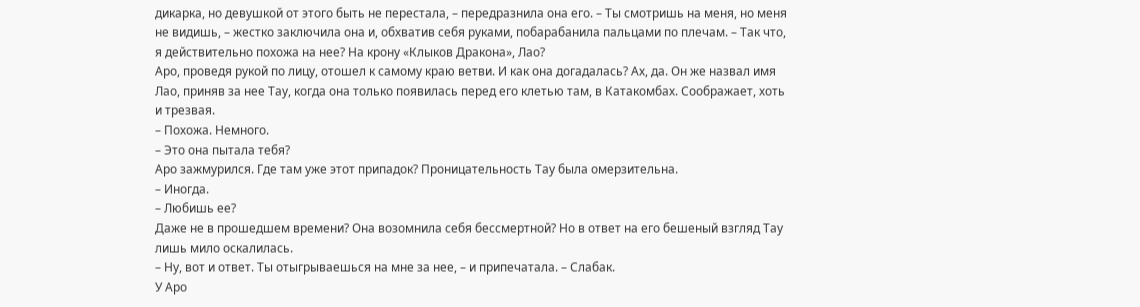дикарка, но девушкой от этого быть не перестала, – передразнила она его. – Ты смотришь на меня, но меня не видишь, – жестко заключила она и, обхватив себя руками, побарабанила пальцами по плечам. – Так что, я действительно похожа на нее? На крону «Клыков Дракона», Лао?
Аро, проведя рукой по лицу, отошел к самому краю ветви. И как она догадалась? Ах, да. Он же назвал имя Лао, приняв за нее Тау, когда она только появилась перед его клетью там, в Катакомбах. Соображает, хоть и трезвая.
– Похожа. Немного.
– Это она пытала тебя?
Аро зажмурился. Где там уже этот припадок? Проницательность Тау была омерзительна.
– Иногда.
– Любишь ее?
Даже не в прошедшем времени? Она возомнила себя бессмертной? Но в ответ на его бешеный взгляд Тау лишь мило оскалилась.
– Ну, вот и ответ. Ты отыгрываешься на мне за нее, – и припечатала. – Слабак.
У Аро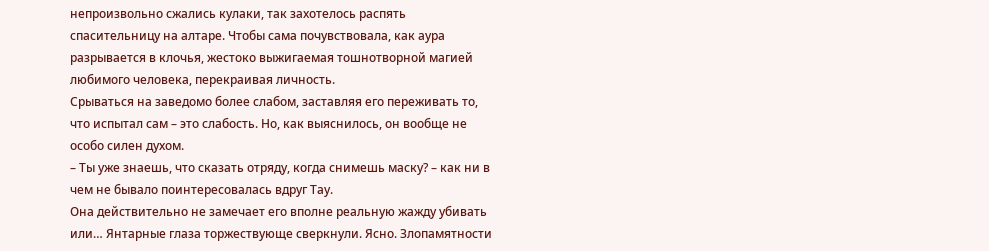непроизвольно сжались кулаки, так захотелось распять спасительницу на алтаре. Чтобы сама почувствовала, как аура разрывается в клочья, жестоко выжигаемая тошнотворной магией любимого человека, перекраивая личность.
Срываться на заведомо более слабом, заставляя его переживать то, что испытал сам – это слабость. Но, как выяснилось, он вообще не особо силен духом.
– Ты уже знаешь, что сказать отряду, когда снимешь маску? – как ни в чем не бывало поинтересовалась вдруг Тау.
Она действительно не замечает его вполне реальную жажду убивать или… Янтарные глаза торжествующе сверкнули. Ясно. Злопамятности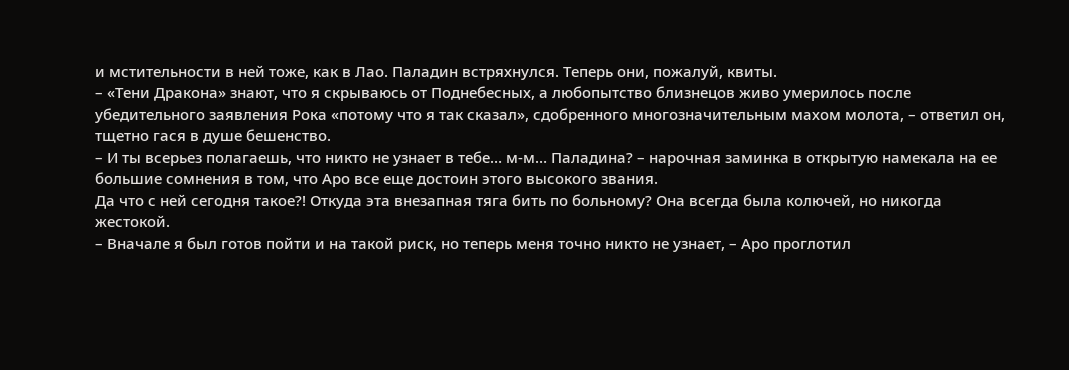и мстительности в ней тоже, как в Лао. Паладин встряхнулся. Теперь они, пожалуй, квиты.
– «Тени Дракона» знают, что я скрываюсь от Поднебесных, а любопытство близнецов живо умерилось после убедительного заявления Рока «потому что я так сказал», сдобренного многозначительным махом молота, – ответил он, тщетно гася в душе бешенство.
– И ты всерьез полагаешь, что никто не узнает в тебе… м-м… Паладина? – нарочная заминка в открытую намекала на ее большие сомнения в том, что Аро все еще достоин этого высокого звания.
Да что с ней сегодня такое?! Откуда эта внезапная тяга бить по больному? Она всегда была колючей, но никогда жестокой.
– Вначале я был готов пойти и на такой риск, но теперь меня точно никто не узнает, – Аро проглотил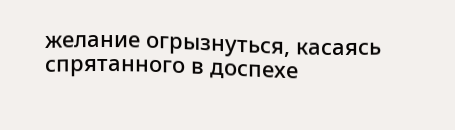желание огрызнуться, касаясь спрятанного в доспехе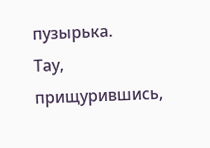пузырька.
Тау, прищурившись,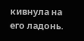кивнула на его ладонь.